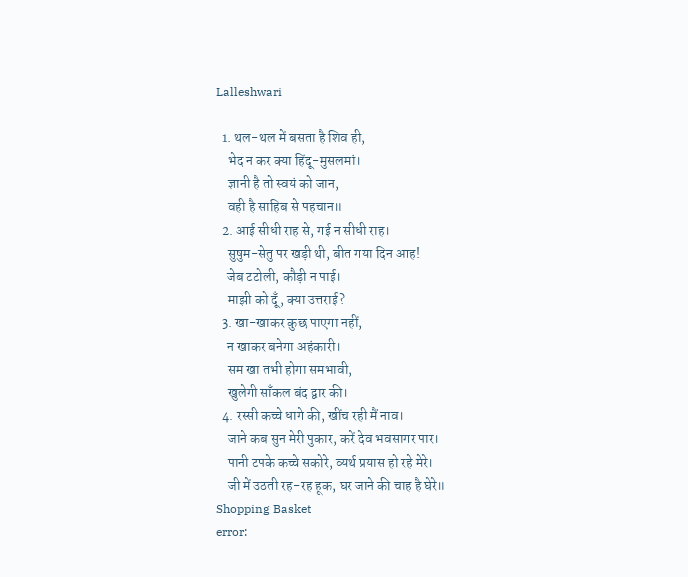Lalleshwari

  1. थल-थल में बसता है शिव ही,
    भेद न कर क्या हिंदू-मुसलमां।
    ज्ञानी है तो स्वयं को जान,
    वही है साहिब से पहचान॥
  2. आई सीधी राह से, गई न सीधी राह।
    सुषुम-सेतु पर खड़ी थी, बीत गया दिन आह!
    जेब टटोली, कौड़ी न पाई।
    माझी को दूँ, क्या उत्तराई?
  3. खा-खाकर कुछ पाएगा नहीं,
    न खाकर बनेगा अहंकारी।
    सम खा तभी होगा समभावी,
    खुलेगी साँकल बंद द्वार की।
  4. रस्सी कच्चे धागे की, खींच रही मैं नाव।
    जाने कब सुन मेरी पुकार, करें देव भवसागर पार।
    पानी टपके कच्चे सकोरे, व्यर्थ प्रयास हो रहे मेरे।
    जी में उठती रह-रह हूक, घर जाने की चाह है घेरे॥
Shopping Basket
error: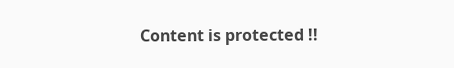Content is protected !!